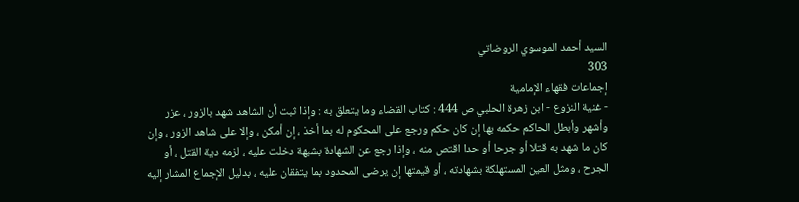السيد أحمد الموسوي الروضاتي
303
إجماعات فقهاء الإمامية
- غنية النزوع - ابن زهرة الحلبي ص 444 : كتاب القضاء وما يتعلق به : وإذا ثبت أن الشاهد شهد بالزور ، عزر وأشهر وأبطل الحاكم حكمه بها إن كان حكم ورجع على المحكوم له بما أخذ ، إن أمكن ، وإلا على شاهد الزور ، وإن كان ما شهد به قتلا أو جرحا أو حدا اقتص منه ، وإذا رجع عن الشهادة بشبهة دخلت عليه ، لزمه دية القتل ، أو الجرح ، ومثل العين المستهلكة بشهادته ، أو قيمتها إن يرضى المحدود بما يتفقان عليه ، بدليل الإجماع المشار إليه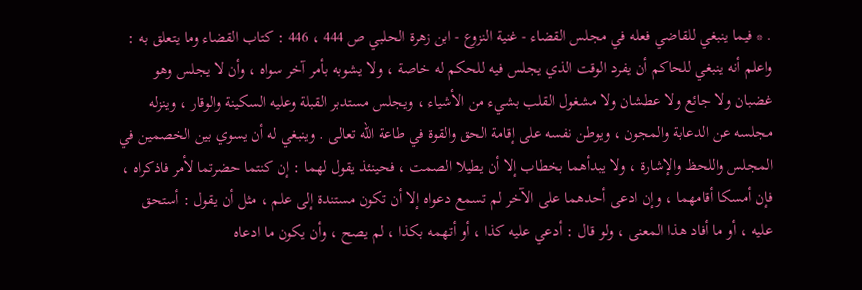. * فيما ينبغي للقاضي فعله في مجلس القضاء - غنية النزوع - ابن زهرة الحلبي ص 444 ، 446 : كتاب القضاء وما يتعلق به : واعلم أنه ينبغي للحاكم أن يفرد الوقت الذي يجلس فيه للحكم له خاصة ، ولا يشوبه بأمر آخر سواه ، وأن لا يجلس وهو غضبان ولا جائع ولا عطشان ولا مشغول القلب بشيء من الأشياء ، ويجلس مستدبر القبلة وعليه السكينة والوقار ، وينزله مجلسه عن الدعابة والمجون ، ويوطن نفسه على إقامة الحق والقوة في طاعة اللّه تعالى . وينبغي له أن يسوي بين الخصمين في المجلس واللحظ والإشارة ، ولا يبدأهما بخطاب إلا أن يطيلا الصمت ، فحينئذ يقول لهما : إن كنتما حضرتما لأمر فاذكراه ، فإن أمسكا أقامهما ، وإن ادعى أحدهما على الآخر لم تسمع دعواه إلا أن تكون مستندة إلى علم ، مثل أن يقول : أستحق عليه ، أو ما أفاد هذا المعنى ، ولو قال : أدعي عليه كذا ، أو أتهمه بكذا ، لم يصح ، وأن يكون ما ادعاه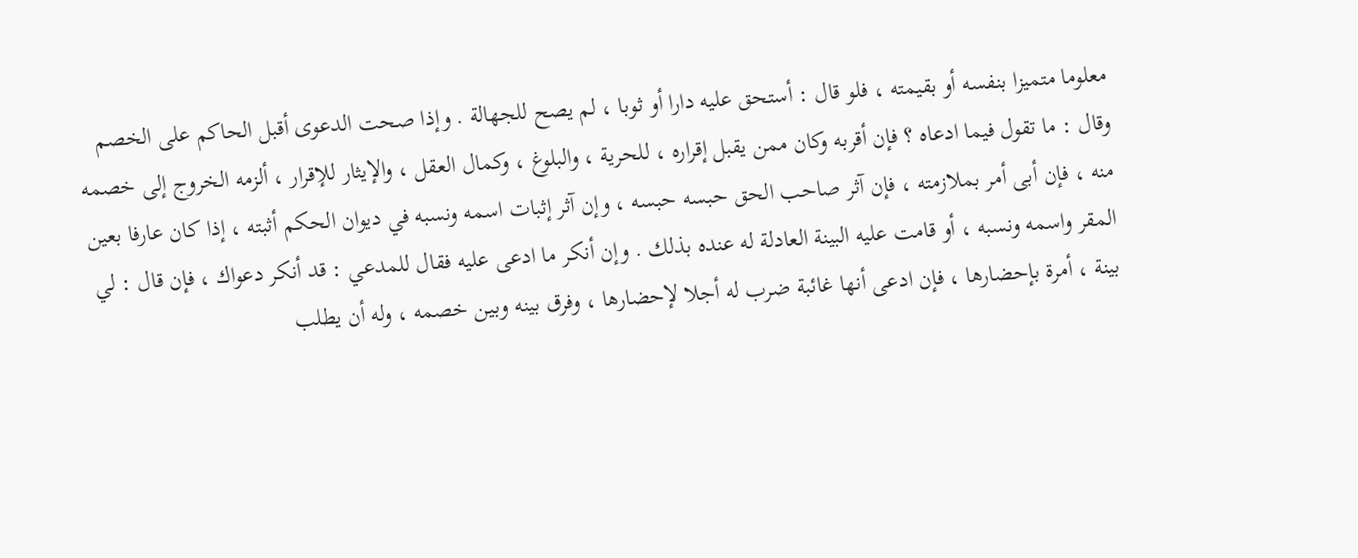معلوما متميزا بنفسه أو بقيمته ، فلو قال : أستحق عليه دارا أو ثوبا ، لم يصح للجهالة . وإذا صحت الدعوى أقبل الحاكم على الخصم وقال : ما تقول فيما ادعاه ؟ فإن أقربه وكان ممن يقبل إقراره ، للحرية ، والبلوغ ، وكمال العقل ، والإيثار للإقرار ، ألزمه الخروج إلى خصمه منه ، فإن أبى أمر بملازمته ، فإن آثر صاحب الحق حبسه حبسه ، وإن آثر إثبات اسمه ونسبه في ديوان الحكم أثبته ، إذا كان عارفا بعين المقر واسمه ونسبه ، أو قامت عليه البينة العادلة له عنده بذلك . وإن أنكر ما ادعى عليه فقال للمدعي : قد أنكر دعواك ، فإن قال : لي بينة ، أمرة بإحضارها ، فإن ادعى أنها غائبة ضرب له أجلا لإحضارها ، وفرق بينه وبين خصمه ، وله أن يطلب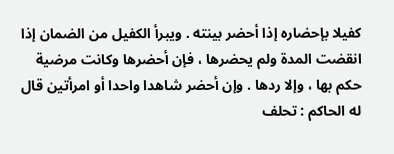كفيلا بإحضاره إذا أحضر بينته . ويبرأ الكفيل من الضمان إذا انقضت المدة ولم يحضرها ، فإن أحضرها وكانت مرضية حكم بها ، وإلا ردها . وإن أحضر شاهدا واحدا أو امرأتين قال له الحاكم : تحلف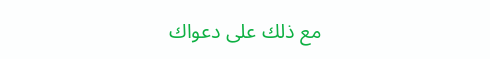مع ذلك على دعواك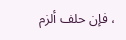، فإن حلف ألزم